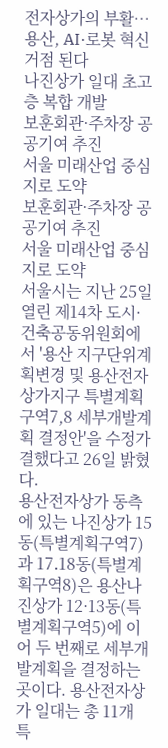전자상가의 부활…용산, AI·로봇 혁신거점 된다
나진상가 일대 초고층 복합 개발
보훈회관·주차장 공공기여 추진
서울 미래산업 중심지로 도약
보훈회관·주차장 공공기여 추진
서울 미래산업 중심지로 도약
서울시는 지난 25일 열린 제14차 도시·건축공동위원회에서 '용산 지구단위계획변경 및 용산전자상가지구 특별계획구역7,8 세부개발계획 결정안'을 수정가결했다고 26일 밝혔다.
용산전자상가 동측에 있는 나진상가 15동(특별계획구역7)과 17․18동(특별계획구역8)은 용산나진상가 12·13동(특별계획구역5)에 이어 두 번째로 세부개발계획을 결정하는 곳이다. 용산전자상가 일대는 총 11개 특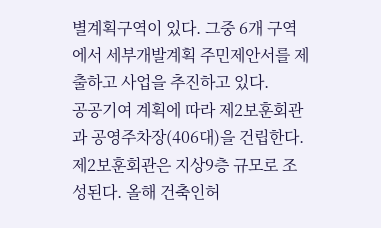별계획구역이 있다. 그중 6개 구역에서 세부개발계획 주민제안서를 제출하고 사업을 추진하고 있다.
공공기여 계획에 따라 제2보훈회관과 공영주차장(406대)을 건립한다. 제2보훈회관은 지상9층 규모로 조성된다. 올해 건축인허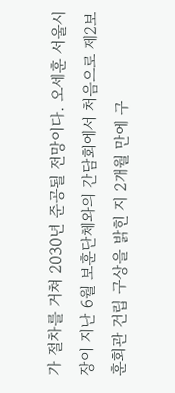가 절차를 거쳐 2030년 준공될 전망이다. 오세훈 서울시장이 지난 6월 보훈단체와의 간담회에서 처음으로 제2보훈회관 건립 구상을 밝힌 지 2개월 만에 구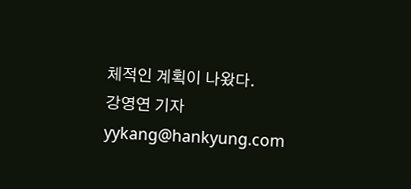체적인 계획이 나왔다.
강영연 기자 yykang@hankyung.com